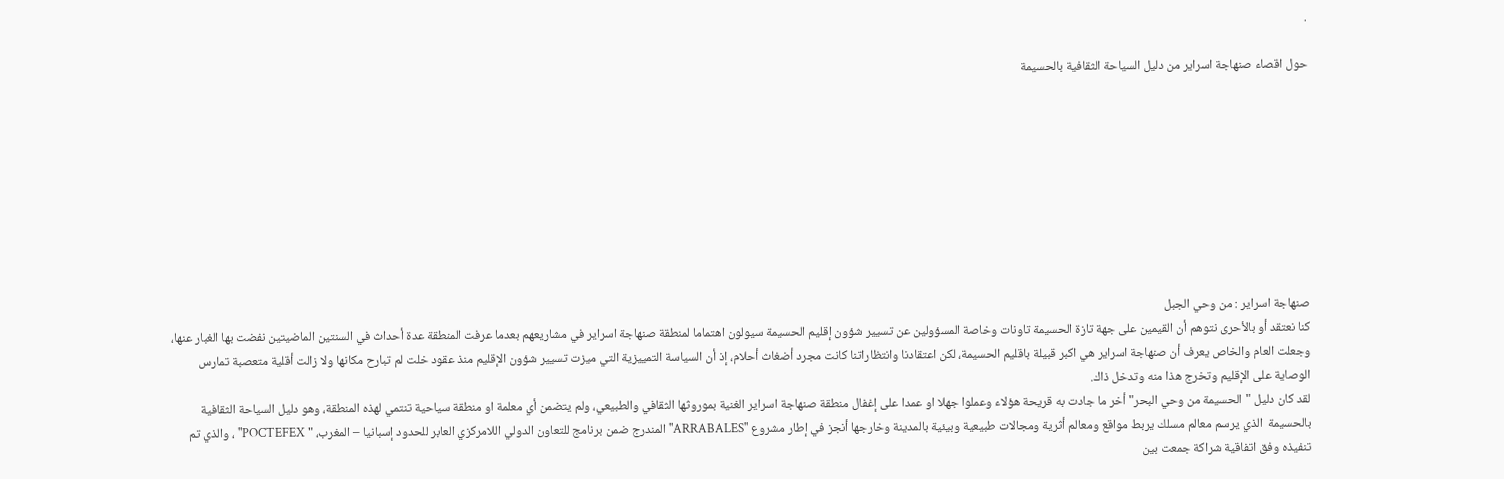.

حول اقصاء صنهاجة اسراير من دليل السياحة الثقافية بالحسيمة









صنهاجة اسراير : من وحي الجبل
كنا نعتقد أو بالأحرى نتوهم أن القيمين على جهة تازة الحسيمة تاونات وخاصة المسؤولين عن تسيير شؤون إقليم الحسيمة سيولون اهتماما لمنطقة صنهاجة اسراير في مشاريعهم بعدما عرفت المنطقة عدة أحداث في السنتين الماضيتين نفضت بها الغبار عنها، وجعلت العام والخاص يعرف أن صنهاجة اسراير هي اكبر قبيلة باقليم الحسيمة، لكن اعتقادنا وانتظاراتنا كانت مجرد أضغاث أحلام، إذ أن السياسة التمييزية التي ميزت تسيير شؤون الإقليم منذ عقود خلت لم تبارح مكانها ولا زالت أقلية متعصبة تمارس الوصاية على الإقليم وتخرج هذا منه وتدخل ذاك.
لقد كان دليل "الحسيمة من وحي البحر" أخر ما جادت به قريحة هؤلاء وعملوا جهلا او عمدا على إغفال منطقة صنهاجة اسراير الغنية بموروثها الثقافي والطبيعي، ولم يتضمن أي معلمة او منطقة سياحية تنتمي لهذه المنطقة، وهو دليل السياحة الثقافية بالحسيمة  الذي يرسم معالم مسلك يربط مواقع ومعالم أثرية ومجالات طبيعية وبيئية بالمدينة وخارجها أنجز في إطار مشروع "ARRABALES" المندرج ضمن برنامج للتعاون الدولي اللامركزي العابر للحدود إسبانيا – المغرب، " POCTEFEX" ، والذي تم تنفيذه وفق اتفاقية شراكة جمعت بين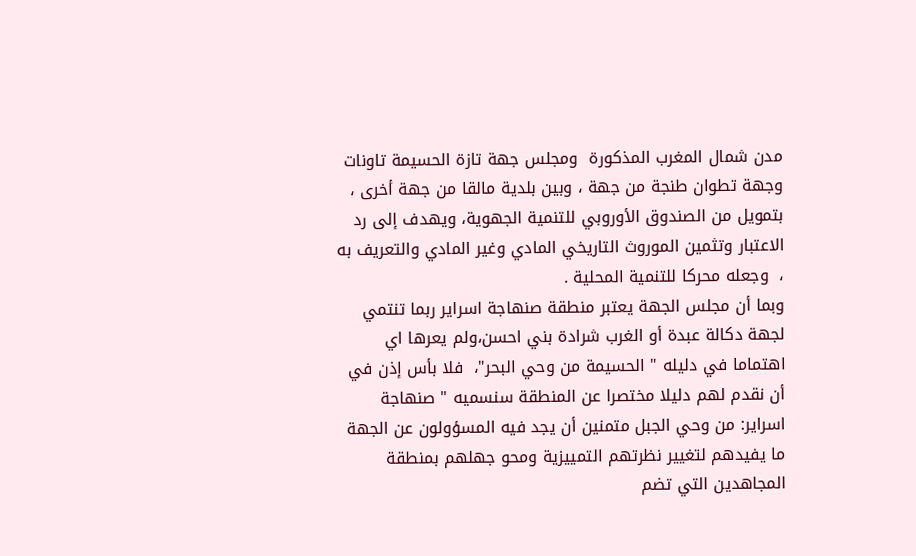مدن شمال المغرب المذكورة  ومجلس جهة تازة الحسيمة تاونات وجهة تطوان طنجة من جهة ، وبين بلدية مالقا من جهة أخرى ، بتمويل من الصندوق الأوروبي للتنمية الجهوية، ويهدف إلى رد الاعتبار وتثمين الموروث التاريخي المادي وغير المادي والتعريف به ،  وجعله محركا للتنمية المحلية .
وبما أن مجلس الجهة يعتبر منطقة صنهاجة اسراير ربما تنتمي لجهة دكالة عبدة أو الغرب شرادة بني احسن،ولم يعرها اي اهتماما في دليله " الحسيمة من وحي البحر"،  فلا بأس إذن في أن نقدم لهم دليلا مختصرا عن المنطقة سنسميه " صنهاجة اسراير: من وحي الجبل متمنين أن يجد فيه المسؤولون عن الجهة ما يفيدهم لتغيير نظرتهم التمييزية ومحو جهلهم بمنطقة المجاهدين التي تضم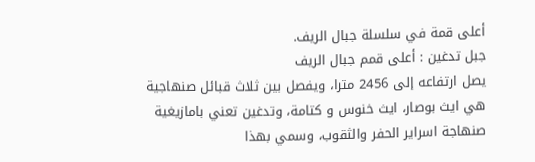أعلى قمة في سلسلة جبال الريف.
جبل تدغين : أعلى قمم جبال الريف
يصل ارتفاعه إلى 2456 مترا، ويفصل بين ثلاث قبائل صنهاجية هي ايث بوصار، ايث خنوس و كتامة، وتدغين تعني بامازيغية صنهاجة اسراير الحفر والثقوب، وسمي بهذا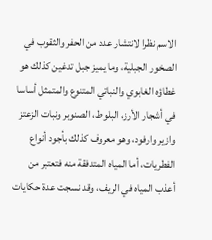الاسم نظرا لانتشار عدد من الحفر والثقوب في الصخور الجبلية، وما يميز جبل تدغين كذلك هو غطاؤه الغابوي والنباتي المتنوع والمتمثل أساسا في أشجار الأرز، البلوط، الصنوبر ونبات الزعتز وازير وارفود، وهو معروف كذلك بأجود أنواع الفطريات، أما المياه المتدفقة منه فتعتبر من أعذب المياه في الريف، وقد نسجت عدة حكايات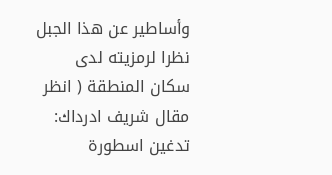وأساطير عن هذا الجبل نظرا لرمزيته لدى سكان المنطقة ( انظر مقال شريف ادرداك: تدغين اسطورة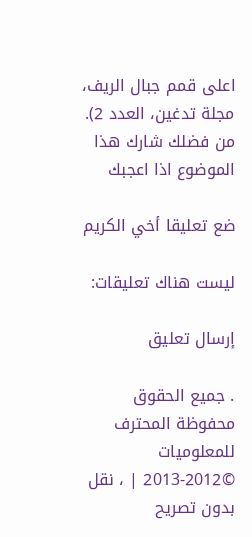اعلى قمم جبال الريف، مجلة تدغين، العدد 2).
من فضلك شارك هذا الموضوع اذا اعجبك

ضع تعليقا أخي الكريم

ليست هناك تعليقات:

إرسال تعليق

. جميع الحقوق محفوظة المحترف للمعلوميات ©2012-2013 | ، نقل بدون تصريح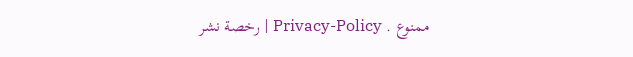ممنوع . Privacy-Policy | رخصة نشر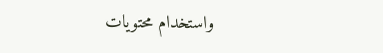واستخدام محتويات